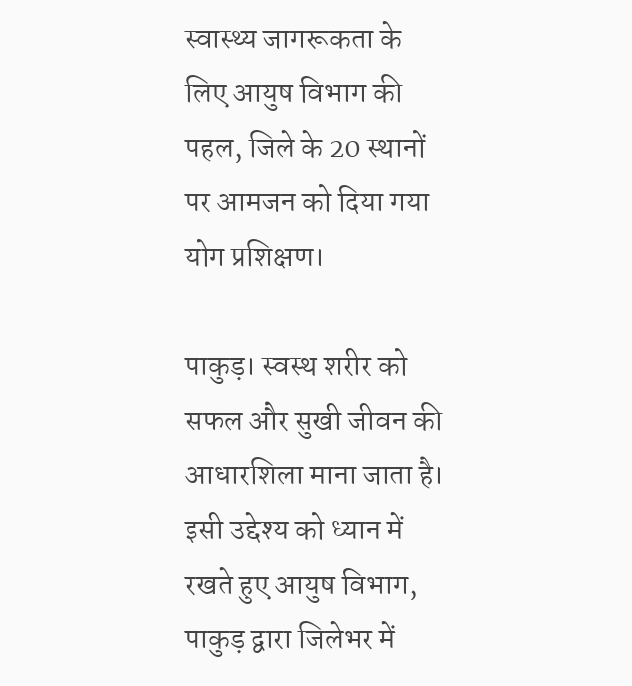स्वास्थ्य जागरूकता के लिए आयुष विभाग की पहल, जिले के 20 स्थानों पर आमजन को दिया गया योग प्रशिक्षण।

पाकुड़। स्वस्थ शरीर को सफल और सुखी जीवन की आधारशिला माना जाता है। इसी उद्देश्य को ध्यान में रखते हुए आयुष विभाग, पाकुड़ द्वारा जिलेभर में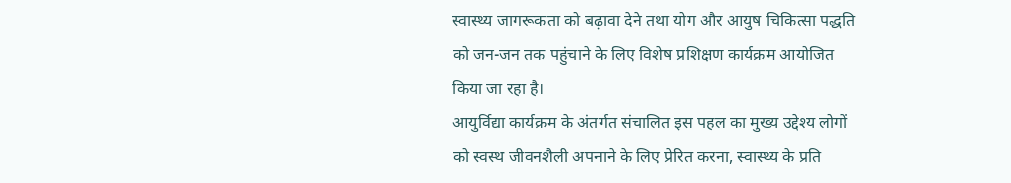स्वास्थ्य जागरूकता को बढ़ावा देने तथा योग और आयुष चिकित्सा पद्धति को जन-जन तक पहुंचाने के लिए विशेष प्रशिक्षण कार्यक्रम आयोजित किया जा रहा है।
आयुर्विद्या कार्यक्रम के अंतर्गत संचालित इस पहल का मुख्य उद्देश्य लोगों को स्वस्थ जीवनशैली अपनाने के लिए प्रेरित करना, स्वास्थ्य के प्रति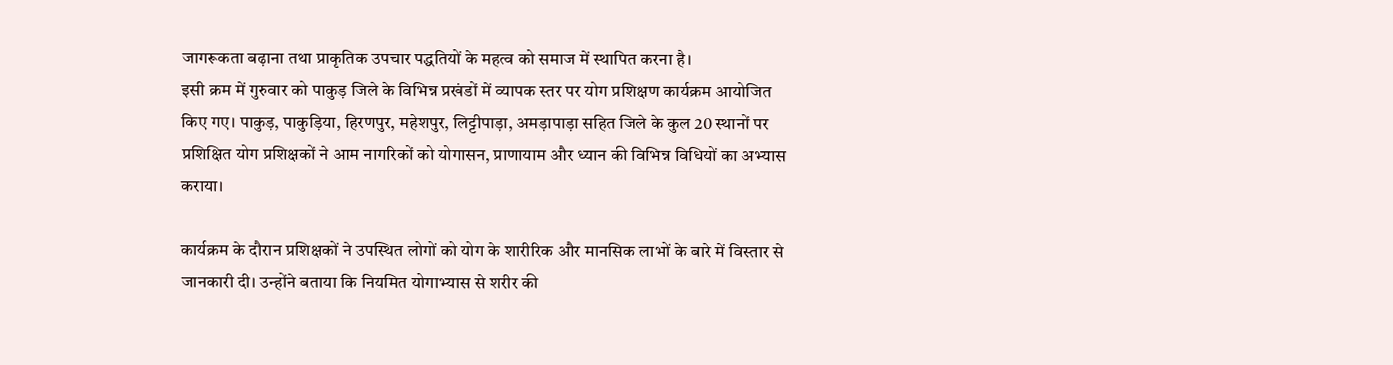जागरूकता बढ़ाना तथा प्राकृतिक उपचार पद्धतियों के महत्व को समाज में स्थापित करना है।
इसी क्रम में गुरुवार को पाकुड़ जिले के विभिन्न प्रखंडों में व्यापक स्तर पर योग प्रशिक्षण कार्यक्रम आयोजित किए गए। पाकुड़, पाकुड़िया, हिरणपुर, महेशपुर, लिट्टीपाड़ा, अमड़ापाड़ा सहित जिले के कुल 20 स्थानों पर प्रशिक्षित योग प्रशिक्षकों ने आम नागरिकों को योगासन, प्राणायाम और ध्यान की विभिन्न विधियों का अभ्यास कराया।

कार्यक्रम के दौरान प्रशिक्षकों ने उपस्थित लोगों को योग के शारीरिक और मानसिक लाभों के बारे में विस्तार से जानकारी दी। उन्होंने बताया कि नियमित योगाभ्यास से शरीर की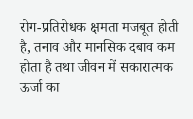रोग-प्रतिरोधक क्षमता मजबूत होती है, तनाव और मानसिक दबाव कम होता है तथा जीवन में सकारात्मक ऊर्जा का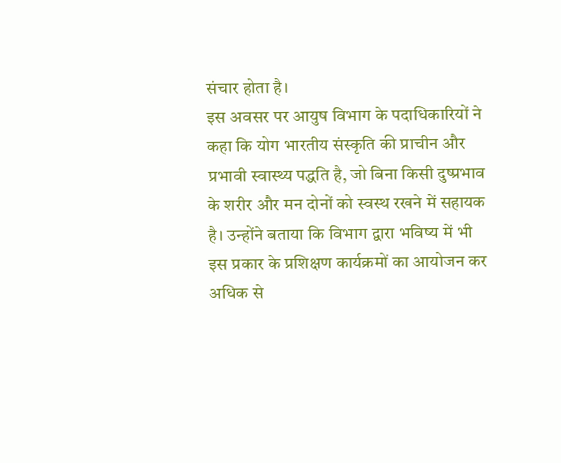संचार होता है।
इस अवसर पर आयुष विभाग के पदाधिकारियों ने कहा कि योग भारतीय संस्कृति की प्राचीन और प्रभावी स्वास्थ्य पद्धति है, जो बिना किसी दुष्प्रभाव के शरीर और मन दोनों को स्वस्थ रखने में सहायक है। उन्होंने बताया कि विभाग द्वारा भविष्य में भी इस प्रकार के प्रशिक्षण कार्यक्रमों का आयोजन कर अधिक से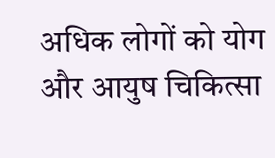अधिक लोगों को योग और आयुष चिकित्सा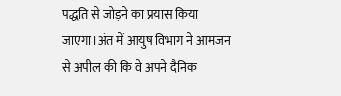पद्धति से जोड़ने का प्रयास किया जाएगा।अंत में आयुष विभाग ने आमजन से अपील की कि वे अपने दैनिक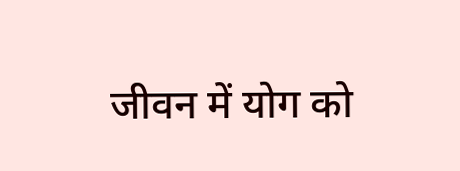जीवन में योग को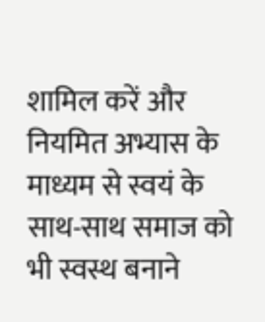शामिल करें और नियमित अभ्यास के माध्यम से स्वयं के साथ-साथ समाज को भी स्वस्थ बनाने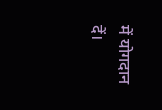में योगदान दें।